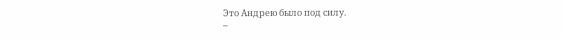Это Андрею было под силу.
–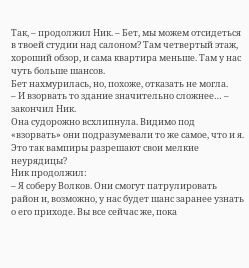Так, – продолжил Ник. – Бет, мы можем отсидеться в твоей студии над салоном? Там четвертый этаж, хороший обзор, и сама квартира меньше. Там у нас чуть больше шансов.
Бет нахмурилась, но, похоже, отказать не могла.
– И взорвать то здание значительно сложнее… – закончил Ник.
Она судорожно всхлипнула. Видимо под «взорвать» они подразумевали то же самое, что и я. Это так вампиры разрешают свои мелкие неурядицы?
Ник продолжил:
– Я соберу Волков. Они смогут патрулировать район и, возможно, у нас будет шанс заранее узнать о его приходе. Вы все сейчас же, пока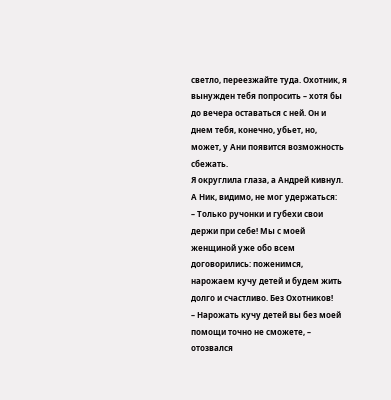светло, переезжайте туда. Охотник, я вынужден тебя попросить – хотя бы до вечера оставаться с ней. Он и днем тебя, конечно, убьет, но, может, у Ани появится возможность сбежать.
Я округлила глаза, а Андрей кивнул. А Ник, видимо, не мог удержаться:
– Только ручонки и губехи свои держи при себе! Мы с моей женщиной уже обо всем договорились: поженимся, нарожаем кучу детей и будем жить долго и счастливо. Без Охотников!
– Нарожать кучу детей вы без моей помощи точно не сможете, – отозвался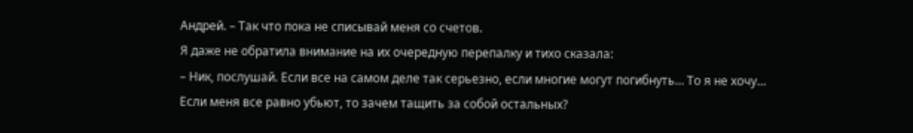Андрей. – Так что пока не списывай меня со счетов.
Я даже не обратила внимание на их очередную перепалку и тихо сказала:
– Ник, послушай. Если все на самом деле так серьезно, если многие могут погибнуть… То я не хочу… Если меня все равно убьют, то зачем тащить за собой остальных?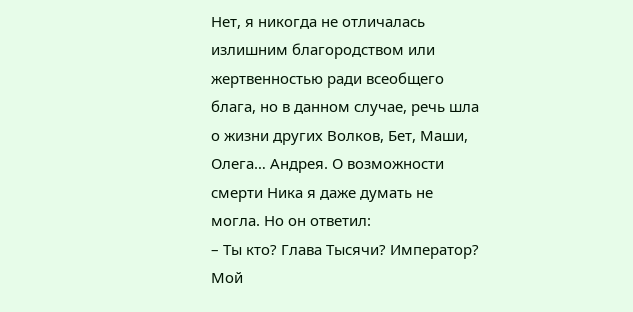Нет, я никогда не отличалась излишним благородством или жертвенностью ради всеобщего блага, но в данном случае, речь шла о жизни других Волков, Бет, Маши, Олега… Андрея. О возможности смерти Ника я даже думать не могла. Но он ответил:
– Ты кто? Глава Тысячи? Император? Мой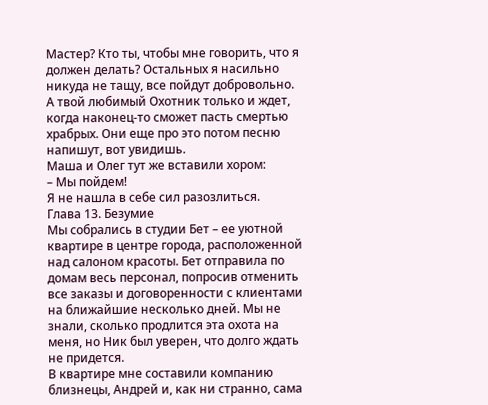Мастер? Кто ты, чтобы мне говорить, что я должен делать? Остальных я насильно никуда не тащу, все пойдут добровольно. А твой любимый Охотник только и ждет, когда наконец-то сможет пасть смертью храбрых. Они еще про это потом песню напишут, вот увидишь.
Маша и Олег тут же вставили хором:
– Мы пойдем!
Я не нашла в себе сил разозлиться.
Глава 13. Безумие
Мы собрались в студии Бет – ее уютной квартире в центре города, расположенной над салоном красоты. Бет отправила по домам весь персонал, попросив отменить все заказы и договоренности с клиентами на ближайшие несколько дней. Мы не знали, сколько продлится эта охота на меня, но Ник был уверен, что долго ждать не придется.
В квартире мне составили компанию близнецы, Андрей и, как ни странно, сама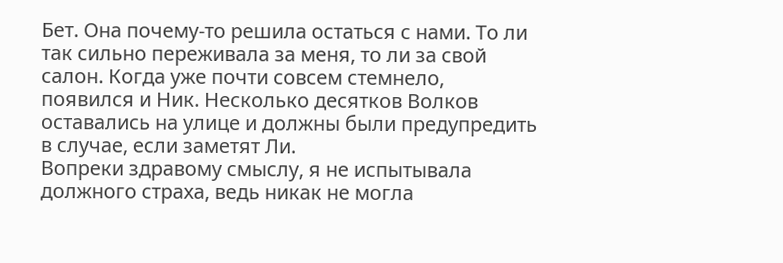Бет. Она почему-то решила остаться с нами. То ли так сильно переживала за меня, то ли за свой салон. Когда уже почти совсем стемнело, появился и Ник. Несколько десятков Волков оставались на улице и должны были предупредить в случае, если заметят Ли.
Вопреки здравому смыслу, я не испытывала должного страха, ведь никак не могла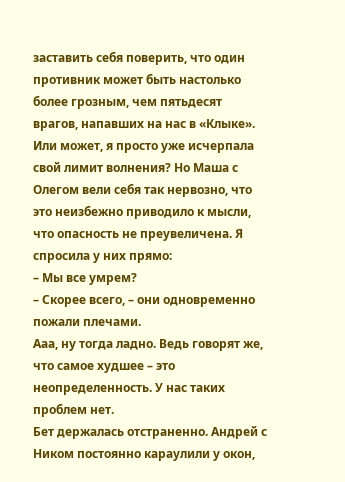заставить себя поверить, что один противник может быть настолько более грозным, чем пятьдесят врагов, напавших на нас в «Клыке». Или может, я просто уже исчерпала свой лимит волнения? Но Маша с Олегом вели себя так нервозно, что это неизбежно приводило к мысли, что опасность не преувеличена. Я спросила у них прямо:
– Мы все умрем?
– Скорее всего, – они одновременно пожали плечами.
Ааа, ну тогда ладно. Ведь говорят же, что самое худшее – это неопределенность. У нас таких проблем нет.
Бет держалась отстраненно. Андрей с Ником постоянно караулили у окон,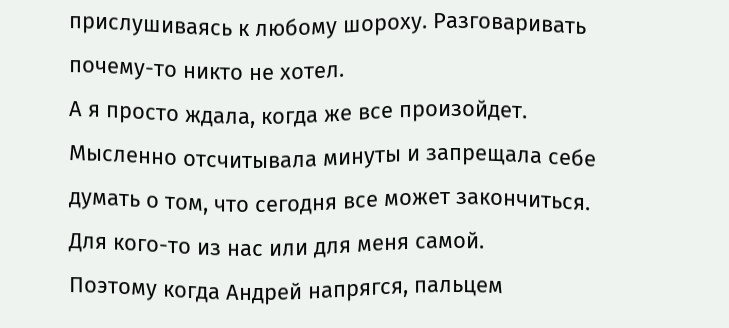прислушиваясь к любому шороху. Разговаривать почему-то никто не хотел.
А я просто ждала, когда же все произойдет. Мысленно отсчитывала минуты и запрещала себе думать о том, что сегодня все может закончиться. Для кого-то из нас или для меня самой.
Поэтому когда Андрей напрягся, пальцем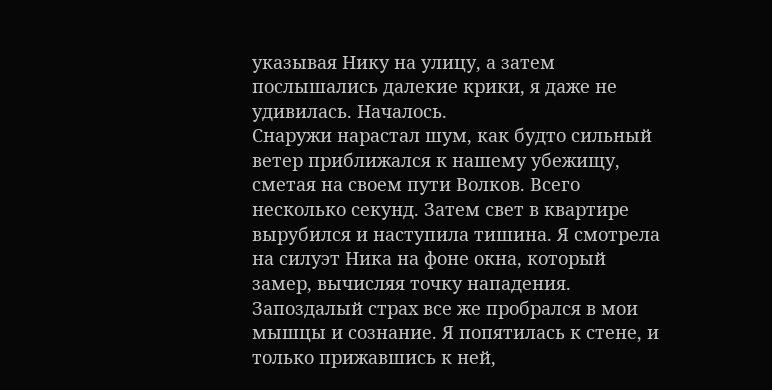указывая Нику на улицу, а затем послышались далекие крики, я даже не удивилась. Началось.
Снаружи нарастал шум, как будто сильный ветер приближался к нашему убежищу, сметая на своем пути Волков. Всего несколько секунд. Затем свет в квартире вырубился и наступила тишина. Я смотрела на силуэт Ника на фоне окна, который замер, вычисляя точку нападения. Запоздалый страх все же пробрался в мои мышцы и сознание. Я попятилась к стене, и только прижавшись к ней,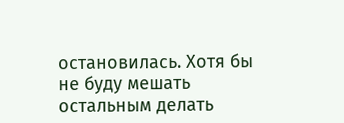остановилась. Хотя бы не буду мешать остальным делать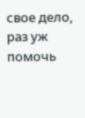свое дело, раз уж помочь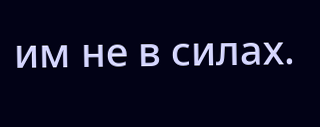им не в силах.